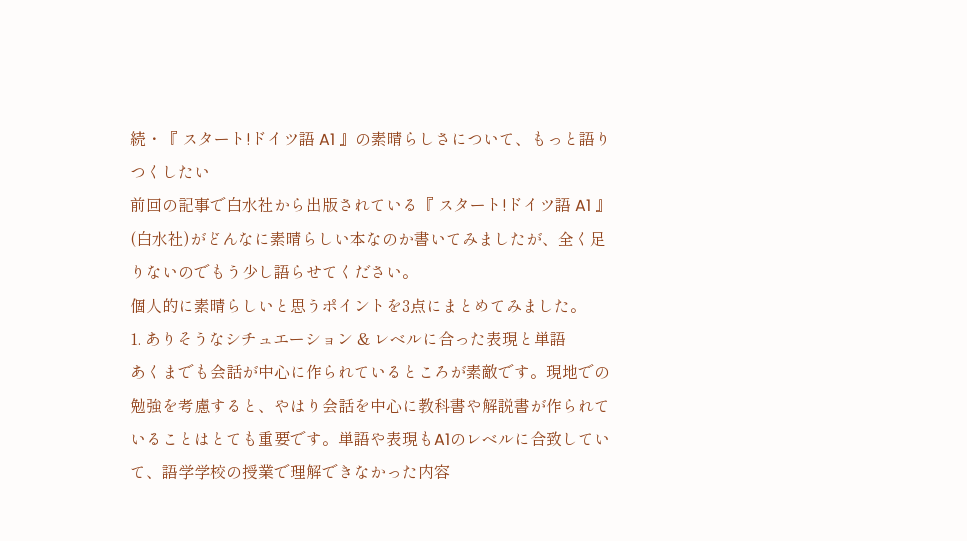続・『 スタート!ドイツ語 A1 』の素晴らしさについて、もっと語りつくしたい
前回の記事で白水社から出版されている『 スタート!ドイツ語 A1 』(白水社)がどんなに素晴らしい本なのか書いてみましたが、全く足りないのでもう少し語らせてください。
個人的に素晴らしいと思うポイントを3点にまとめてみました。
1. ありそうなシチュエーション & レベルに合った表現と単語
あくまでも会話が中心に作られているところが素敵です。現地での勉強を考慮すると、やはり会話を中心に教科書や解説書が作られていることはとても重要です。単語や表現もA1のレベルに合致していて、語学学校の授業で理解できなかった内容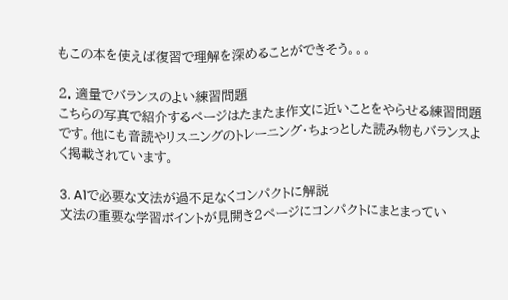もこの本を使えば復習で理解を深めることができそう。。。

2. 適量でバランスのよい練習問題
こちらの写真で紹介するページはたまたま作文に近いことをやらせる練習問題です。他にも音読やリスニングのトレーニング・ちょっとした読み物もバランスよく掲載されています。

3. A1で必要な文法が過不足なくコンパクトに解説
文法の重要な学習ポイントが見開き2ページにコンパクトにまとまってい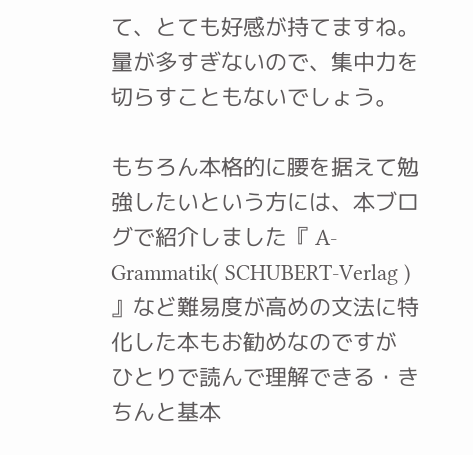て、とても好感が持てますね。量が多すぎないので、集中力を切らすこともないでしょう。

もちろん本格的に腰を据えて勉強したいという方には、本ブログで紹介しました『 A-Grammatik( SCHUBERT-Verlag ) 』など難易度が高めの文法に特化した本もお勧めなのですが ひとりで読んで理解できる・きちんと基本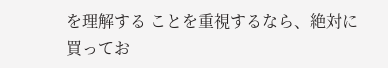を理解する ことを重視するなら、絶対に買ってお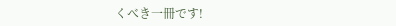くべき一冊です!